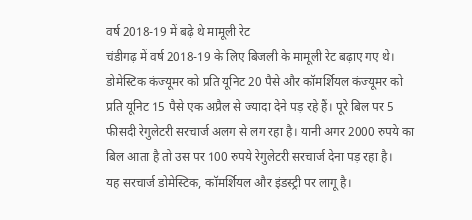वर्ष 2018-19 में बढ़े थे मामूली रेट
चंडीगढ़ में वर्ष 2018-19 के लिए बिजली के मामूली रेट बढ़ाए गए थे। डोमेस्टिक कंज्यूमर को प्रति यूनिट 20 पैसे और कॉमर्शियल कंज्यूमर को प्रति यूनिट 15 पैसे एक अप्रैल से ज्यादा देने पड़ रहे हैं। पूरे बिल पर 5 फीसदी रेगुलेटरी सरचार्ज अलग से लग रहा है। यानी अगर 2000 रुपये का बिल आता है तो उस पर 100 रुपये रेगुलेटरी सरचार्ज देना पड़ रहा है।
यह सरचार्ज डोमेस्टिक, कॉमर्शियल और इंडस्ट्री पर लागू है।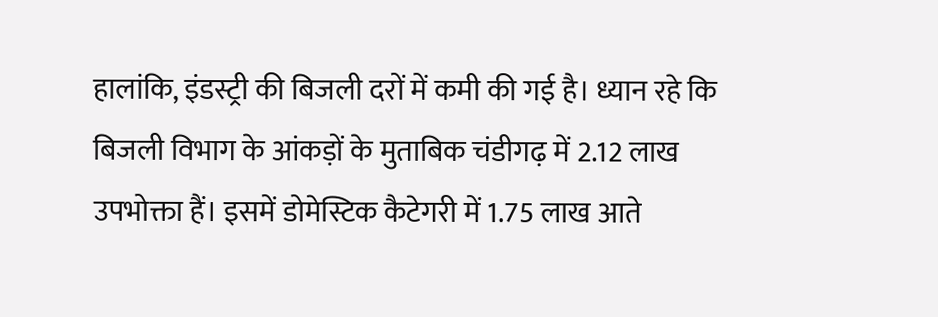हालांकि, इंडस्ट्री की बिजली दरों में कमी की गई है। ध्यान रहे कि बिजली विभाग के आंकड़ों के मुताबिक चंडीगढ़ में 2.12 लाख उपभोक्ता हैं। इसमें डोमेस्टिक कैटेगरी में 1.75 लाख आते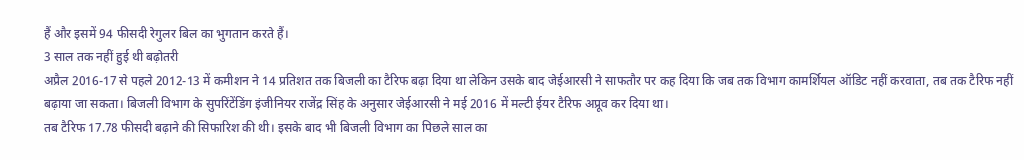हैं और इसमें 94 फीसदी रेगुलर बिल का भुगतान करते हैं।
3 साल तक नहीं हुई थी बढ़ोतरी
अप्रैल 2016-17 से पहले 2012-13 में कमीशन ने 14 प्रतिशत तक बिजली का टैरिफ बढ़ा दिया था लेकिन उसके बाद जेईआरसी ने साफतौर पर कह दिया कि जब तक विभाग कामर्शियल ऑडिट नहीं करवाता, तब तक टैरिफ नहीं बढ़ाया जा सकता। बिजली विभाग के सुपरिंटेंडिंग इंजीनियर राजेंद्र सिंह के अनुसार जेईआरसी ने मई 2016 में मल्टी ईयर टैरिफ अप्रूव कर दिया था।
तब टैरिफ 17.78 फीसदी बढ़ाने की सिफारिश की थी। इसके बाद भी बिजली विभाग का पिछले साल का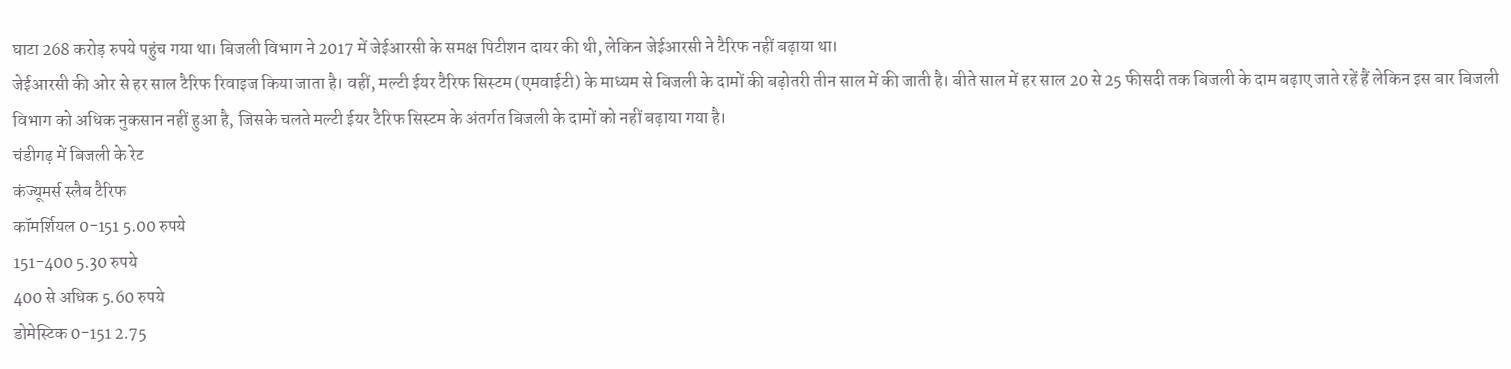घाटा 268 करोड़ रुपये पहुंच गया था। बिजली विभाग ने 2017 में जेईआरसी के समक्ष पिटीशन दायर की थी, लेकिन जेईआरसी ने टैरिफ नहीं बढ़ाया था।
जेईआरसी की ओर से हर साल टैरिफ रिवाइज किया जाता है। वहीं, मल्टी ईयर टैरिफ सिस्टम (एमवाईटी) के माध्यम से बिजली के दामों की बढ़ोतरी तीन साल में की जाती है। बीते साल में हर साल 20 से 25 फीसदी तक बिजली के दाम बढ़ाए जाते रहें हैं लेकिन इस बार बिजली विभाग को अधिक नुकसान नहीं हुआ है, जिसके चलते मल्टी ईयर टैरिफ सिस्टम के अंतर्गत बिजली के दामों को नहीं बढ़ाया गया है।
चंडीगढ़ में बिजली के रेट
कंज्यूमर्स स्लैब टैरिफ
कॉमर्शियल 0-151 5.00 रुपये
151-400 5.30 रुपये
400 से अधिक 5.60 रुपये
डोमेस्टिक 0-151 2.75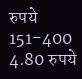रुपये
151-400 4.80 रुपये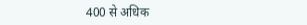400 से अधिक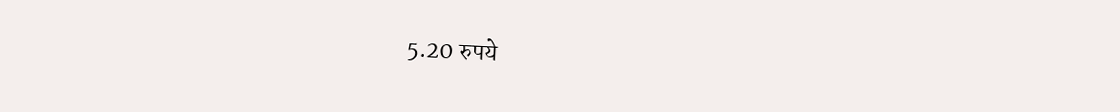5.20 रुपये